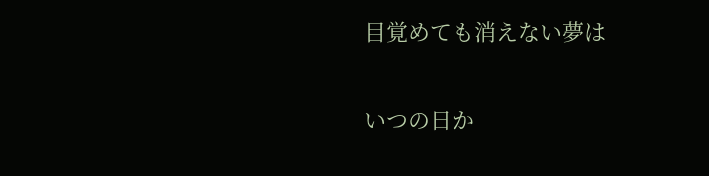目覚めても消えない夢は

いつの日か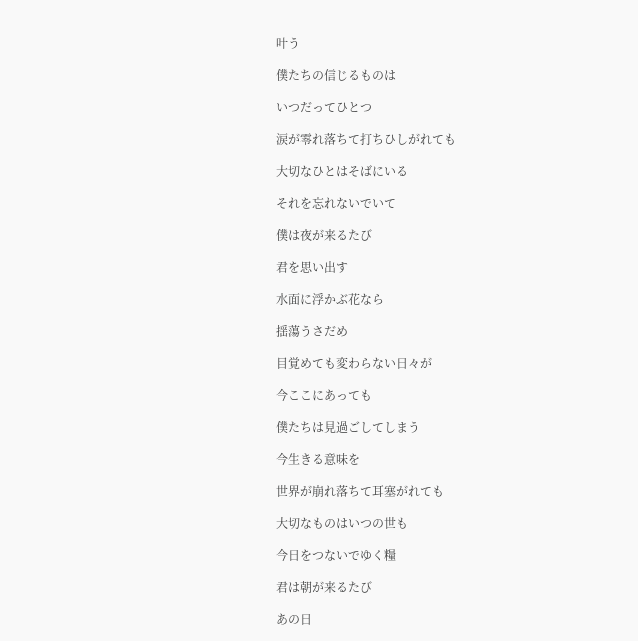叶う

僕たちの信じるものは

いつだってひとつ

涙が零れ落ちて打ちひしがれても

大切なひとはそばにいる

それを忘れないでいて

僕は夜が来るたび

君を思い出す

水面に浮かぶ花なら

揺蕩うさだめ

目覚めても変わらない日々が

今ここにあっても

僕たちは見過ごしてしまう

今生きる意味を

世界が崩れ落ちて耳塞がれても

大切なものはいつの世も

今日をつないでゆく糧

君は朝が来るたび

あの日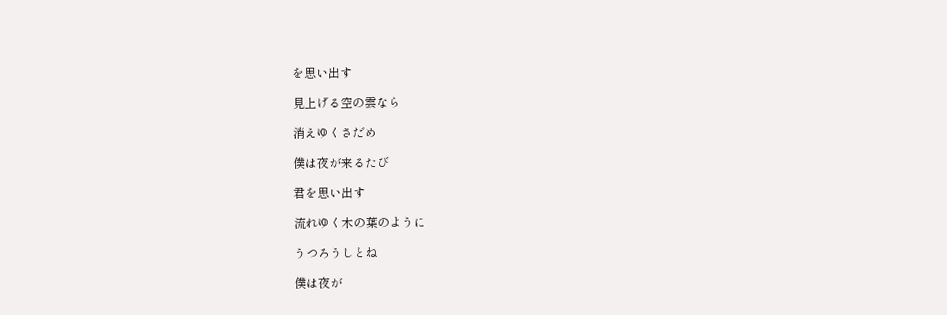を思い出す

見上げる空の雲なら

消えゆくさだめ

僕は夜が来るたび

君を思い出す

流れゆく木の葉のように

うつろうしとね

僕は夜が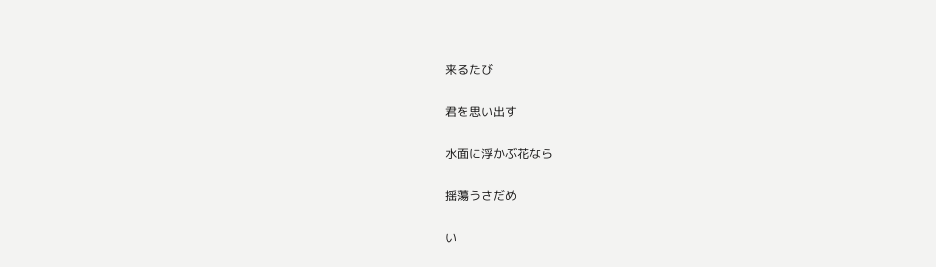来るたび

君を思い出す

水面に浮かぶ花なら

揺蕩うさだめ

い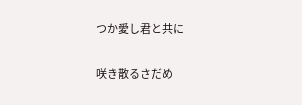つか愛し君と共に

咲き散るさだめ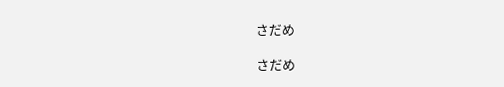さだめ

さだめ